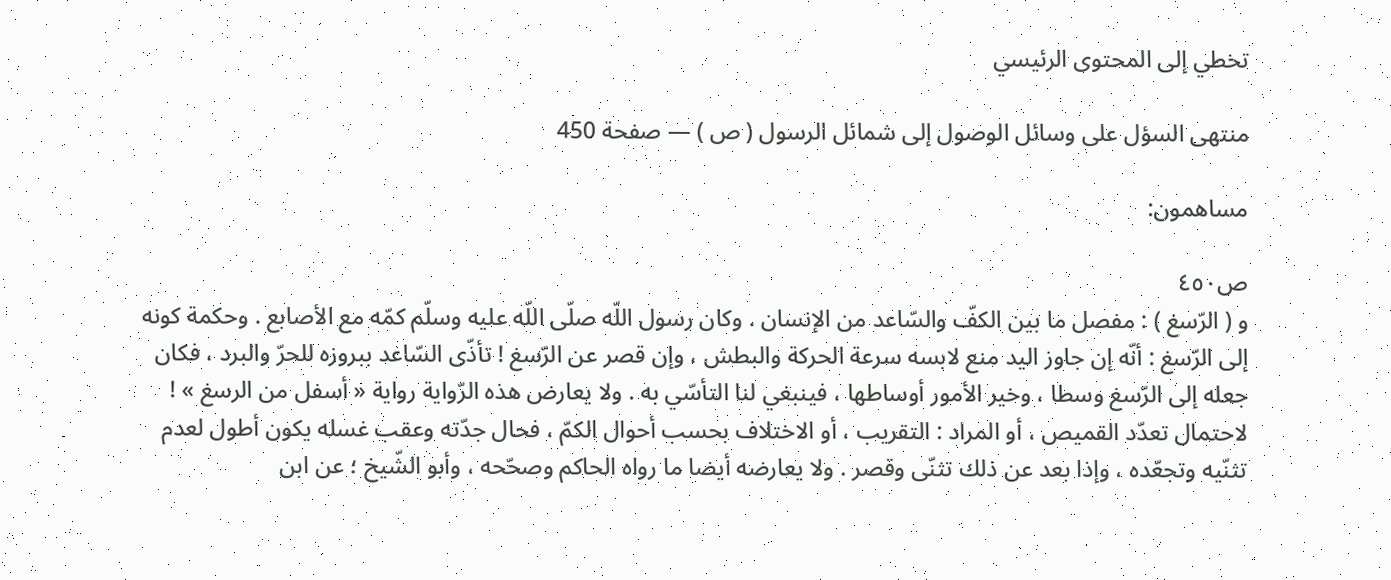تخطي إلى المحتوى الرئيسي

منتهى السؤل على وسائل الوصول إلى شمائل الرسول ( ص ) — صفحة 450

مساهمون:

ص٤٥٠
و ( الرّسغ ) : مفصل ما بين الكفّ والسّاعد من الإنسان . وكان رسول اللّه صلّى اللّه عليه وسلّم كمّه مع الأصابع . وحكمة كونه إلى الرّسغ : أنّه إن جاوز اليد منع لابسه سرعة الحركة والبطش ، وإن قصر عن الرّسغ ! تأذّى السّاعد ببروزه للحرّ والبرد ، فكان جعله إلى الرّسغ وسطا ، وخير الأمور أوساطها ، فينبغي لنا التأسّي به . ولا يعارض هذه الرّواية رواية « أسفل من الرسغ » ! لاحتمال تعدّد القميص ، أو المراد : التقريب ، أو الاختلاف بحسب أحوال الكمّ ، فحال جدّته وعقب غسله يكون أطول لعدم تثنّيه وتجعّده ، وإذا بعد عن ذلك تثنّى وقصر . ولا يعارضه أيضا ما رواه الحاكم وصحّحه ، وأبو الشّيخ ؛ عن ابن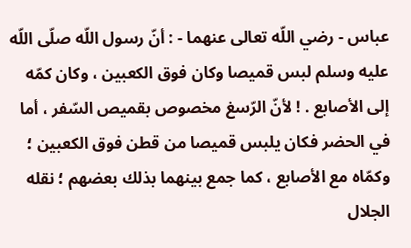عباس - رضي اللّه تعالى عنهما - : أنّ رسول اللّه صلّى اللّه عليه وسلم لبس قميصا وكان فوق الكعبين ، وكان كمّه إلى الأصابع . ! لأنّ الرّسغ مخصوص بقميص السّفر ، أما في الحضر فكان يلبس قميصا من قطن فوق الكعبين ؛ وكمّاه مع الأصابع ، كما جمع بينهما بذلك بعضهم ؛ نقله الجلال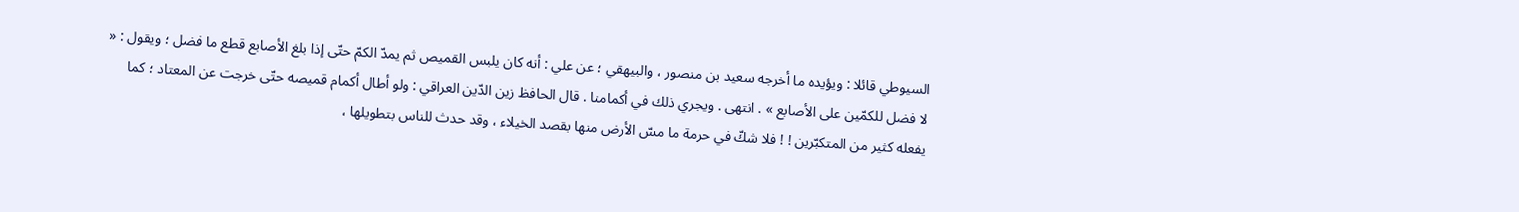السيوطي قائلا : ويؤيده ما أخرجه سعيد بن منصور ، والبيهقي ؛ عن علي : أنه كان يلبس القميص ثم يمدّ الكمّ حتّى إذا بلغ الأصابع قطع ما فضل ؛ ويقول : « لا فضل للكمّين على الأصابع » . انتهى . ويجري ذلك في أكمامنا . قال الحافظ زين الدّين العراقي : ولو أطال أكمام قميصه حتّى خرجت عن المعتاد ؛ كما يفعله كثير من المتكبّرين ! ! فلا شكّ في حرمة ما مسّ الأرض منها بقصد الخيلاء ، وقد حدث للناس بتطويلها ،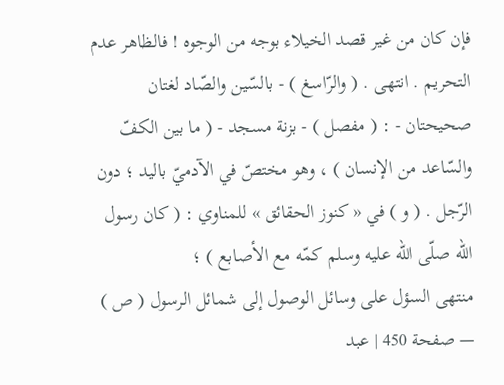فإن كان من غير قصد الخيلاء بوجه من الوجوه ! فالظاهر عدم التحريم . انتهى . ( والرّاسغ ) - بالسّين والصّاد لغتان صحيحتان - : ( مفصل ) - بزنة مسجد - ( ما بين الكفّ والسّاعد من الإنسان ) ، وهو مختصّ في الآدميّ باليد ؛ دون الرّجل . ( و ) في « كنوز الحقائق » للمناوي : ( كان رسول اللّه صلّى اللّه عليه وسلم كمّه مع الأصابع ) ؛
منتهى السؤل على وسائل الوصول إلى شمائل الرسول ( ص ) — صفحة 450 | عبد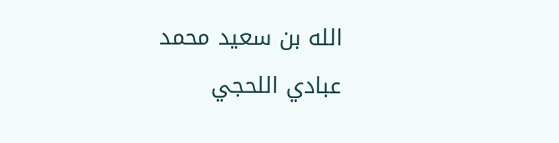الله بن سعيد محمد عبادي اللحجي